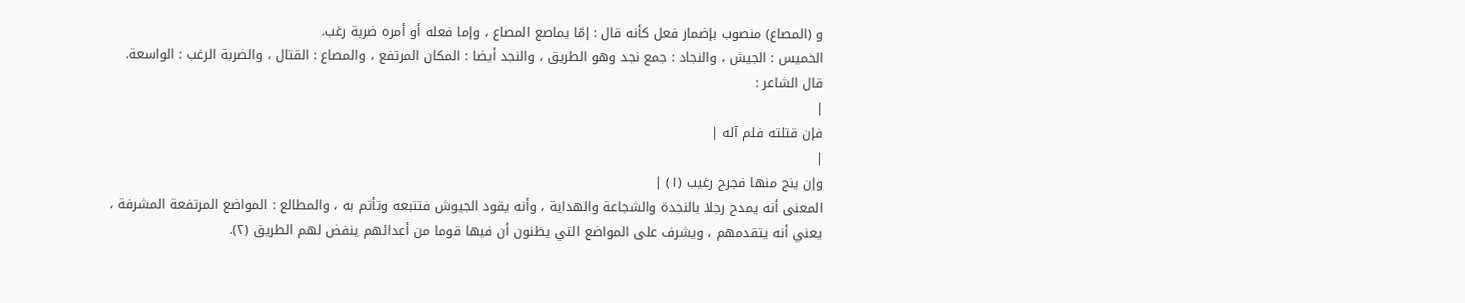و (المصاع) منصوب بإضمار فعل كأنه قال : إمّا يماصع المصاع ، وإما فعله أو أمره ضربة رغب.
الخميس : الجيش ، والنجاد : جمع نجد وهو الطريق ، والنجد أيضا : المكان المرتفع ، والمصاع : القتال ، والضربة الرغب : الواسعة.
قال الشاعر :
|
فإن قتلته فلم آله |
|
وإن ينج منها فجرح رغيب (١) |
المعنى أنه يمدح رجلا بالنجدة والشجاعة والهداية ، وأنه يقود الجيوش فتتبعه وتأتم به ، والمطالع : المواضع المرتفعة المشرفة ، يعني أنه يتقدمهم ، ويشرف على المواضع التي يظنون أن فيها قوما من أعدائهم ينفض لهم الطريق (٢).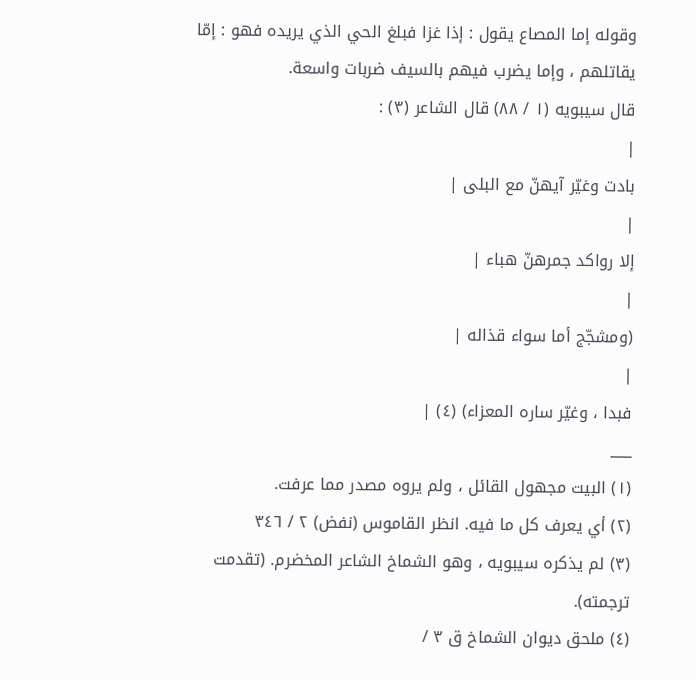وقوله إما المصاع يقول : إذا غزا فبلغ الحي الذي يريده فهو : إمّا يقاتلهم ، وإما يضرب فيهم بالسيف ضربات واسعة.
قال سيبويه (١ / ٨٨) قال الشاعر (٣) :
|
بادت وغيّر آيهنّ مع البلى |
|
إلا رواكد جمرهنّ هباء |
|
(ومشجّج أما سواء قذاله |
|
فبدا ، وغيّر ساره المعزاء) (٤) |
___
(١) البيت مجهول القائل ، ولم يروه مصدر مما عرفت.
(٢) أي يعرف كل ما فيه. انظر القاموس (نفض) ٢ / ٣٤٦
(٣) لم يذكره سيبويه ، وهو الشماخ الشاعر المخضرم. (تقدمت ترجمته).
(٤) ملحق ديوان الشماخ ق ٣ /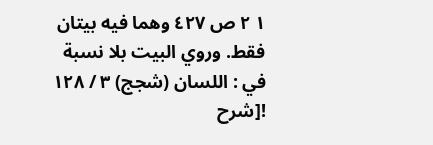١ ٢ ص ٤٢٧ وهما فيه بيتان فقط. وروي البيت بلا نسبة في : اللسان (شجج) ٣ / ١٢٨
![شرح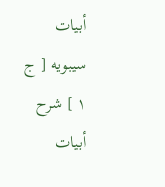أبيات سيبويه [ ج ١ ] شرح أبيات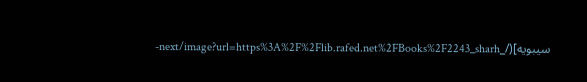سيبويه](/_next/image?url=https%3A%2F%2Flib.rafed.net%2FBooks%2F2243_sharh-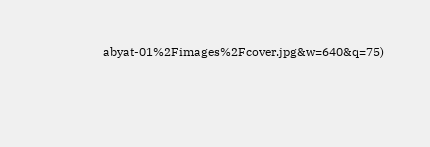abyat-01%2Fimages%2Fcover.jpg&w=640&q=75)